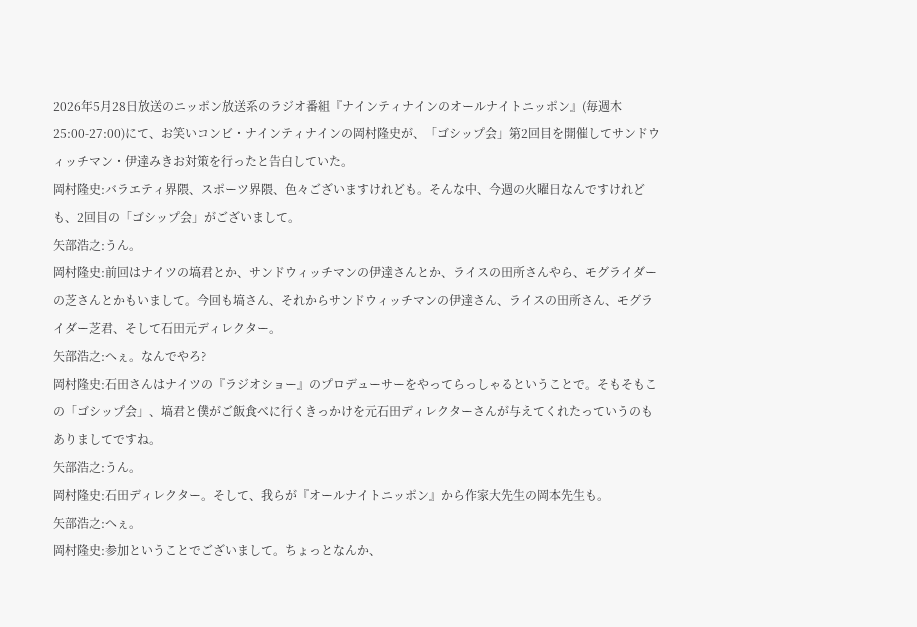2026年5月28日放送のニッポン放送系のラジオ番組『ナインティナインのオールナイトニッポン』(毎週木 25:00-27:00)にて、お笑いコンビ・ナインティナインの岡村隆史が、「ゴシップ会」第2回目を開催してサンドウィッチマン・伊達みきお対策を行ったと告白していた。
岡村隆史:バラエティ界隈、スポーツ界隈、色々ございますけれども。そんな中、今週の火曜日なんですけれども、2回目の「ゴシップ会」がございまして。
矢部浩之:うん。
岡村隆史:前回はナイツの塙君とか、サンドウィッチマンの伊達さんとか、ライスの田所さんやら、モグライダーの芝さんとかもいまして。今回も塙さん、それからサンドウィッチマンの伊達さん、ライスの田所さん、モグライダー芝君、そして石田元ディレクター。
矢部浩之:へぇ。なんでやろ?
岡村隆史:石田さんはナイツの『ラジオショー』のプロデューサーをやってらっしゃるということで。そもそもこの「ゴシップ会」、塙君と僕がご飯食べに行くきっかけを元石田ディレクターさんが与えてくれたっていうのもありましてですね。
矢部浩之:うん。
岡村隆史:石田ディレクター。そして、我らが『オールナイトニッポン』から作家大先生の岡本先生も。
矢部浩之:へぇ。
岡村隆史:参加ということでございまして。ちょっとなんか、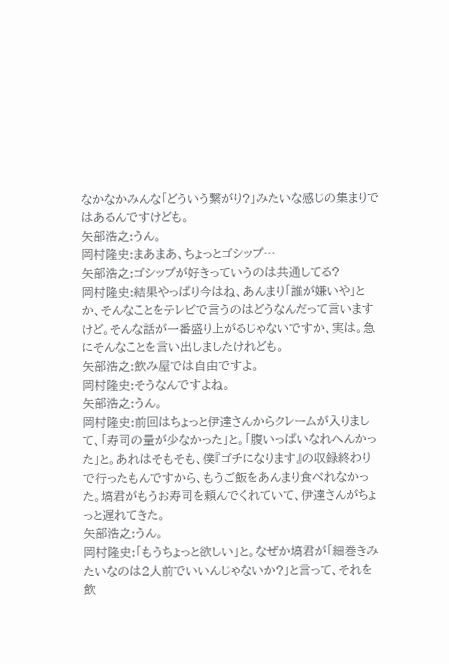なかなかみんな「どういう繋がり?」みたいな感じの集まりではあるんですけども。
矢部浩之:うん。
岡村隆史:まあまあ、ちょっとゴシップ…
矢部浩之:ゴシップが好きっていうのは共通してる?
岡村隆史:結果やっぱり今はね、あんまり「誰が嫌いや」とか、そんなことをテレビで言うのはどうなんだって言いますけど。そんな話が一番盛り上がるじゃないですか、実は。急にそんなことを言い出しましたけれども。
矢部浩之:飲み屋では自由ですよ。
岡村隆史:そうなんですよね。
矢部浩之:うん。
岡村隆史:前回はちょっと伊達さんからクレームが入りまして、「寿司の量が少なかった」と。「腹いっぱいなれへんかった」と。あれはそもそも、僕『ゴチになります』の収録終わりで行ったもんですから、もうご飯をあんまり食べれなかった。塙君がもうお寿司を頼んでくれていて、伊達さんがちょっと遅れてきた。
矢部浩之:うん。
岡村隆史:「もうちょっと欲しい」と。なぜか塙君が「細巻きみたいなのは2人前でいいんじゃないか?」と言って、それを飲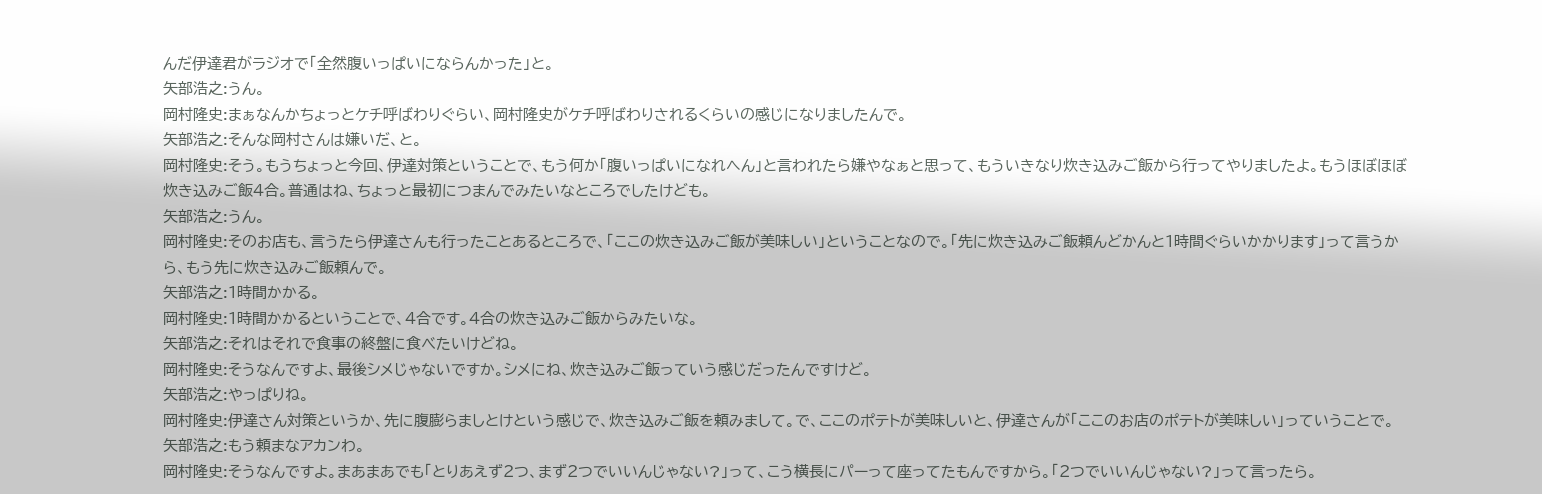んだ伊達君がラジオで「全然腹いっぱいにならんかった」と。
矢部浩之:うん。
岡村隆史:まぁなんかちょっとケチ呼ばわりぐらい、岡村隆史がケチ呼ばわりされるくらいの感じになりましたんで。
矢部浩之:そんな岡村さんは嫌いだ、と。
岡村隆史:そう。もうちょっと今回、伊達対策ということで、もう何か「腹いっぱいになれへん」と言われたら嫌やなぁと思って、もういきなり炊き込みご飯から行ってやりましたよ。もうほぼほぼ炊き込みご飯4合。普通はね、ちょっと最初につまんでみたいなところでしたけども。
矢部浩之:うん。
岡村隆史:そのお店も、言うたら伊達さんも行ったことあるところで、「ここの炊き込みご飯が美味しい」ということなので。「先に炊き込みご飯頼んどかんと1時間ぐらいかかります」って言うから、もう先に炊き込みご飯頼んで。
矢部浩之:1時間かかる。
岡村隆史:1時間かかるということで、4合です。4合の炊き込みご飯からみたいな。
矢部浩之:それはそれで食事の終盤に食べたいけどね。
岡村隆史:そうなんですよ、最後シメじゃないですか。シメにね、炊き込みご飯っていう感じだったんですけど。
矢部浩之:やっぱりね。
岡村隆史:伊達さん対策というか、先に腹膨らましとけという感じで、炊き込みご飯を頼みまして。で、ここのポテトが美味しいと、伊達さんが「ここのお店のポテトが美味しい」っていうことで。
矢部浩之:もう頼まなアカンわ。
岡村隆史:そうなんですよ。まあまあでも「とりあえず2つ、まず2つでいいんじゃない?」って、こう横長にパーって座ってたもんですから。「2つでいいんじゃない?」って言ったら。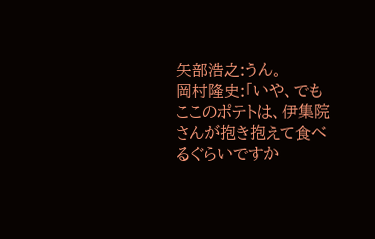矢部浩之:うん。
岡村隆史:「いや、でもここのポテトは、伊集院さんが抱き抱えて食べるぐらいですか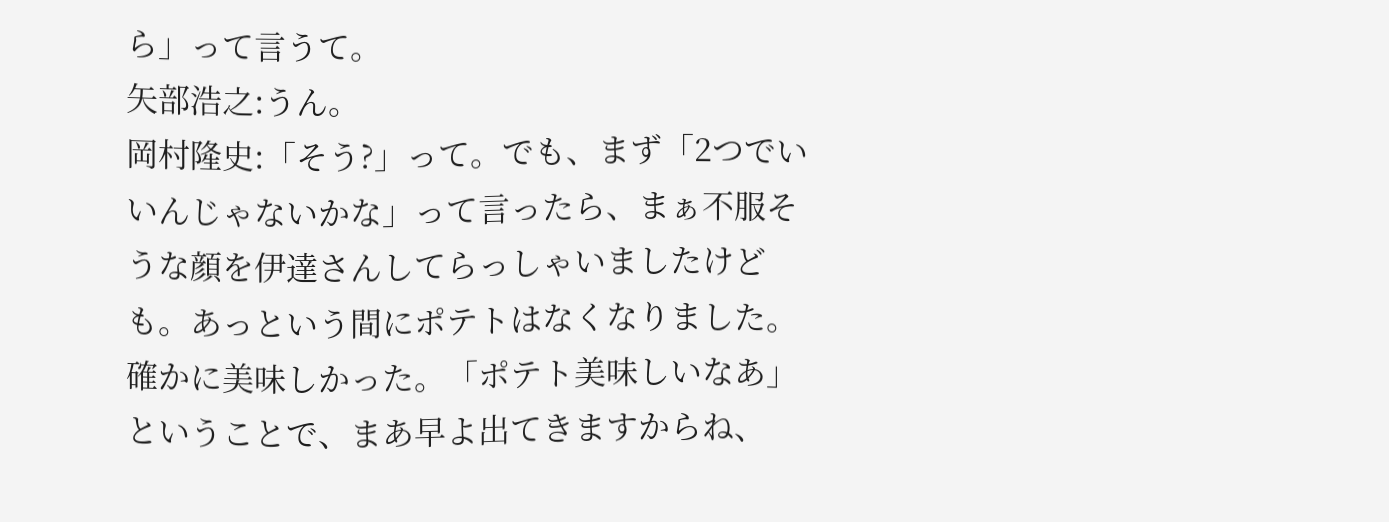ら」って言うて。
矢部浩之:うん。
岡村隆史:「そう?」って。でも、まず「2つでいいんじゃないかな」って言ったら、まぁ不服そうな顔を伊達さんしてらっしゃいましたけども。あっという間にポテトはなくなりました。確かに美味しかった。「ポテト美味しいなあ」ということで、まあ早よ出てきますからね、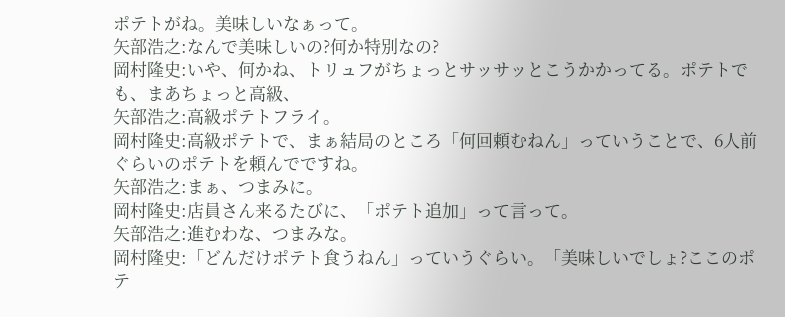ポテトがね。美味しいなぁって。
矢部浩之:なんで美味しいの?何か特別なの?
岡村隆史:いや、何かね、トリュフがちょっとサッサッとこうかかってる。ポテトでも、まあちょっと高級、
矢部浩之:高級ポテトフライ。
岡村隆史:高級ポテトで、まぁ結局のところ「何回頼むねん」っていうことで、6人前ぐらいのポテトを頼んでですね。
矢部浩之:まぁ、つまみに。
岡村隆史:店員さん来るたびに、「ポテト追加」って言って。
矢部浩之:進むわな、つまみな。
岡村隆史:「どんだけポテト食うねん」っていうぐらい。「美味しいでしょ?ここのポテ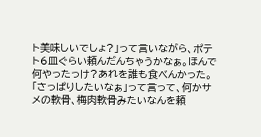ト美味しいでしょ?」って言いながら、ポテト6皿ぐらい頼んだんちゃうかなぁ。ほんで何やったっけ?あれを誰も食べんかった。「さっぱりしたいなぁ」って言って、何かサメの軟骨、梅肉軟骨みたいなんを頼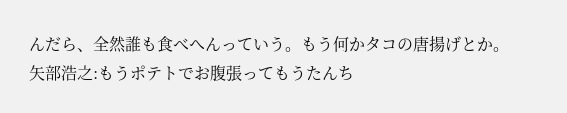んだら、全然誰も食べへんっていう。もう何かタコの唐揚げとか。
矢部浩之:もうポテトでお腹張ってもうたんち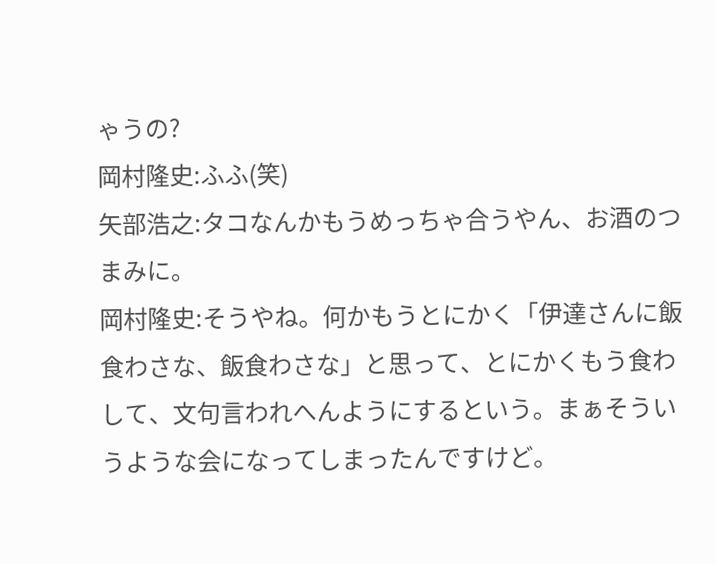ゃうの?
岡村隆史:ふふ(笑)
矢部浩之:タコなんかもうめっちゃ合うやん、お酒のつまみに。
岡村隆史:そうやね。何かもうとにかく「伊達さんに飯食わさな、飯食わさな」と思って、とにかくもう食わして、文句言われへんようにするという。まぁそういうような会になってしまったんですけど。